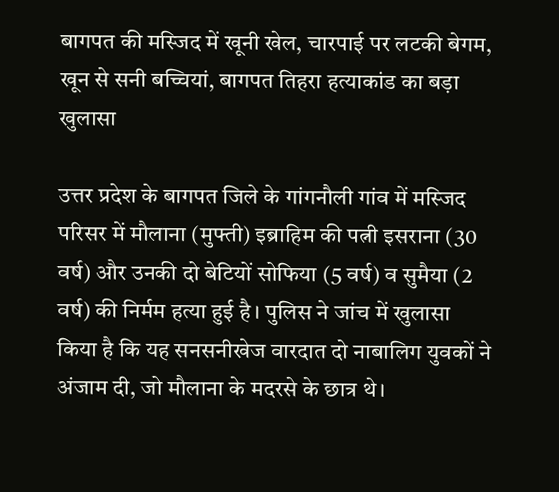बागपत की मस्जिद में खूनी खेल, चारपाई पर लटकी बेगम, खून से सनी बच्चियां, बागपत तिहरा हत्याकांड का बड़ा खुलासा

उत्तर प्रदेश के बागपत जिले के गांगनौली गांव में मस्जिद परिसर में मौलाना (मुफ्ती) इब्राहिम की पत्नी इसराना (30 वर्ष) और उनकी दो बेटियों सोफिया (5 वर्ष) व सुमैया (2 वर्ष) की निर्मम हत्या हुई है। पुलिस ने जांच में खुलासा किया है कि यह सनसनीखेज वारदात दो नाबालिग युवकों ने अंजाम दी, जो मौलाना के मदरसे के छात्र थे।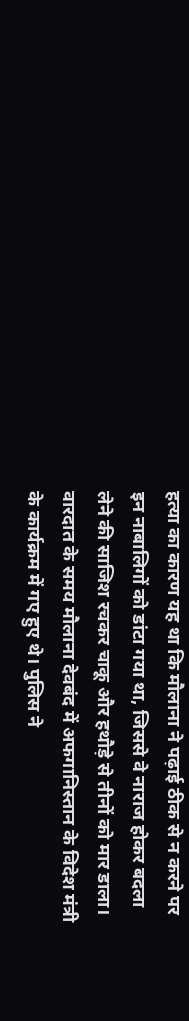हत्या का कारण यह था कि मौलाना ने पढ़ाई ठीक से न करने पर इन नाबालिगों को डांटा गया था, जिससे वे नाराज होकर बदला लेने की साजिश रचकर चाकू और हथौड़े से तीनों को मार डाला। वारदात के समय मौलाना देवबंद में अफगानिस्तान के विदेश मंत्री के कार्यक्रम में गए हुए थे। पुलिस ने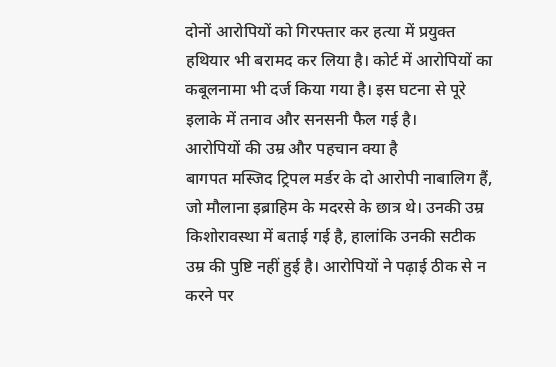दोनों आरोपियों को गिरफ्तार कर हत्या में प्रयुक्त हथियार भी बरामद कर लिया है। कोर्ट में आरोपियों का कबूलनामा भी दर्ज किया गया है। इस घटना से पूरे इलाके में तनाव और सनसनी फैल गई है।
आरोपियों की उम्र और पहचान क्या है
बागपत मस्जिद ट्रिपल मर्डर के दो आरोपी नाबालिग हैं, जो मौलाना इब्राहिम के मदरसे के छात्र थे। उनकी उम्र किशोरावस्था में बताई गई है, हालांकि उनकी सटीक उम्र की पुष्टि नहीं हुई है। आरोपियों ने पढ़ाई ठीक से न करने पर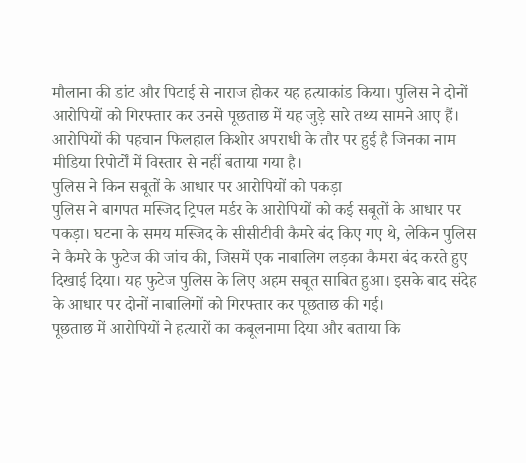मौलाना की डांट और पिटाई से नाराज होकर यह हत्याकांड किया। पुलिस ने दोनों आरोपियों को गिरफ्तार कर उनसे पूछताछ में यह जुड़े सारे तथ्य सामने आए हैं। आरोपियों की पहचान फिलहाल किशोर अपराधी के तौर पर हुई है जिनका नाम मीडिया रिपोर्टों में विस्तार से नहीं बताया गया है।
पुलिस ने किन सबूतों के आधार पर आरोपियों को पकड़ा
पुलिस ने बागपत मस्जिद ट्रिपल मर्डर के आरोपियों को कई सबूतों के आधार पर पकड़ा। घटना के समय मस्जिद के सीसीटीवी कैमरे बंद किए गए थे, लेकिन पुलिस ने कैमरे के फुटेज की जांच की, जिसमें एक नाबालिग लड़का कैमरा बंद करते हुए दिखाई दिया। यह फुटेज पुलिस के लिए अहम सबूत साबित हुआ। इसके बाद संदेह के आधार पर दोनों नाबालिगों को गिरफ्तार कर पूछताछ की गई।
पूछताछ में आरोपियों ने हत्यारों का कबूलनामा दिया और बताया कि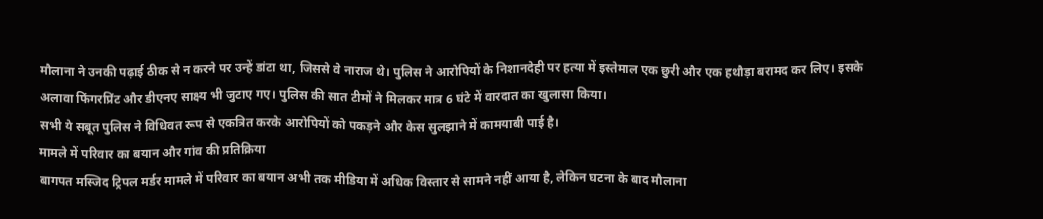मौलाना ने उनकी पढ़ाई ठीक से न करने पर उन्हें डांटा था, जिससे वे नाराज थे। पुलिस ने आरोपियों के निशानदेही पर हत्या में इस्तेमाल एक छुरी और एक हथौड़ा बरामद कर लिए। इसके अलावा फिंगरप्रिंट और डीएनए साक्ष्य भी जुटाए गए। पुलिस की सात टीमों ने मिलकर मात्र 6 घंटे में वारदात का खुलासा किया।
सभी ये सबूत पुलिस ने विधिवत रूप से एकत्रित करके आरोपियों को पकड़ने और केस सुलझाने में कामयाबी पाई है।
मामले में परिवार का बयान और गांव की प्रतिक्रिया
बागपत मस्जिद ट्रिपल मर्डर मामले में परिवार का बयान अभी तक मीडिया में अधिक विस्तार से सामने नहीं आया है, लेकिन घटना के बाद मौलाना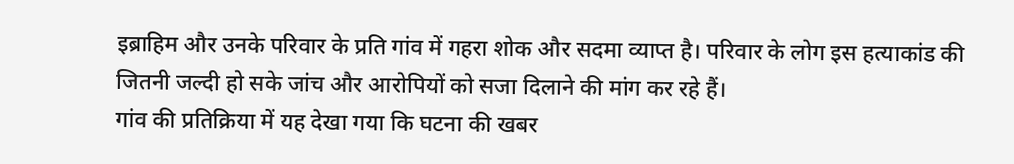इब्राहिम और उनके परिवार के प्रति गांव में गहरा शोक और सदमा व्याप्त है। परिवार के लोग इस हत्याकांड की जितनी जल्दी हो सके जांच और आरोपियों को सजा दिलाने की मांग कर रहे हैं।
गांव की प्रतिक्रिया में यह देखा गया कि घटना की खबर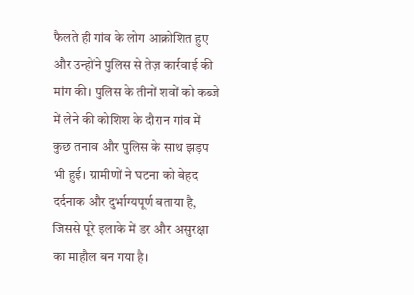फैलते ही गांव के लोग आक्रोशित हुए और उन्होंने पुलिस से तेज़ कार्रवाई की मांग की। पुलिस के तीनों शवों को कब्जे में लेने की कोशिश के दौरान गांव में कुछ तनाव और पुलिस के साथ झड़प भी हुई। ग्रामीणों ने घटना को बेहद दर्दनाक और दुर्भाग्यपूर्ण बताया है, जिससे पूरे इलाके में डर और असुरक्षा का माहौल बन गया है।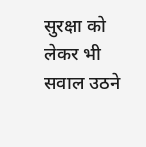सुरक्षा को लेकर भी सवाल उठने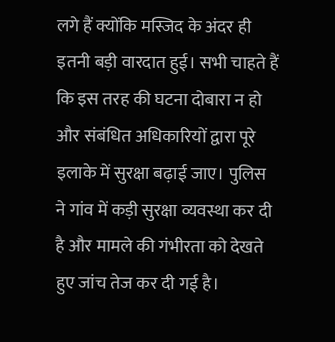लगे हैं क्योंकि मस्जिद के अंदर ही इतनी बड़ी वारदात हुई। सभी चाहते हैं कि इस तरह की घटना दोबारा न हो और संबंधित अधिकारियों द्वारा पूरे इलाके में सुरक्षा बढ़ाई जाए। पुलिस ने गांव में कड़ी सुरक्षा व्यवस्था कर दी है और मामले की गंभीरता को देखते हुए जांच तेज कर दी गई है।